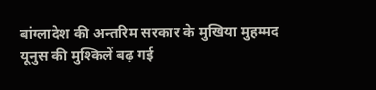बांग्लादेश की अन्तरिम सरकार के मुखिया मुहम्मद यूनुस की मुश्किलें बढ़ गई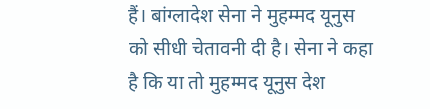हैं। बांग्लादेश सेना ने मुहम्मद यूनुस को सीधी चेतावनी दी है। सेना ने कहा है कि या तो मुहम्मद यूनुस देश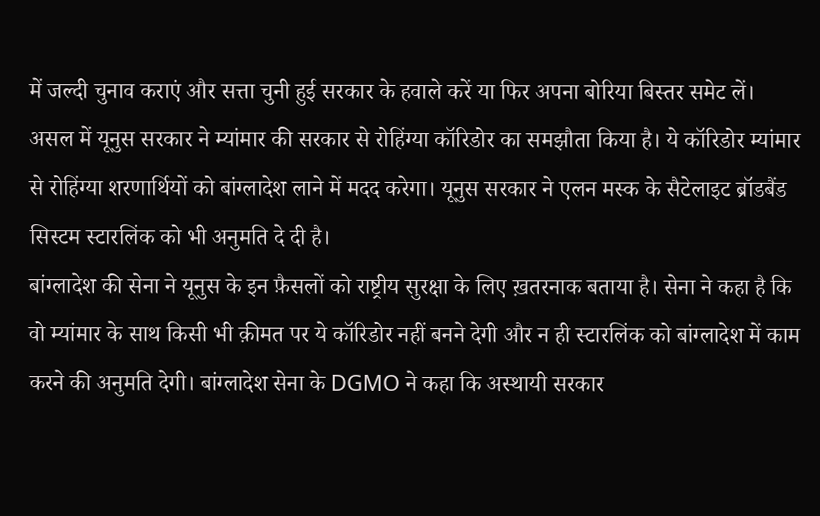में जल्दी चुनाव कराएं और सत्ता चुनी हुई सरकार के हवाले करें या फिर अपना बोरिया बिस्तर समेट लें। असल में यूनुस सरकार ने म्यांमार की सरकार से रोहिंग्या कॉरिडोर का समझौता किया है। ये कॉरिडोर म्यांमार से रोहिंग्या शरणार्थियों को बांग्लादेश लाने में मदद करेगा। यूनुस सरकार ने एलन मस्क के सैटेलाइट ब्रॉडबैंड सिस्टम स्टारलिंक को भी अनुमति दे दी है।
बांग्लादेश की सेना ने यूनुस के इन फ़ैसलों को राष्ट्रीय सुरक्षा के लिए ख़तरनाक बताया है। सेना ने कहा है कि वो म्यांमार के साथ किसी भी क़ीमत पर ये कॉरिडोर नहीं बनने देगी और न ही स्टारलिंक को बांग्लादेश में काम करने की अनुमति देगी। बांग्लादेश सेना के DGMO ने कहा कि अस्थायी सरकार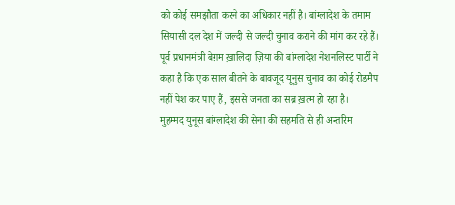को कोई समझौता करने का अधिकार नहीं है। बांग्लादेश के तमाम सियासी दल देश में जल्दी से जल्दी चुनाव कराने की मांग कर रहे हैं। पूर्व प्रधानमंत्री बेग़म ख़ालिदा ज़िया की बांग्लादेश नेशनलिस्ट पार्टी ने कहा है कि एक साल बीतने के बावजूद यूनुस चुनाव का कोई रोडमैप नहीं पेश कर पाए हैं, इससे जनता का सब्र ख़त्म हो रहा है।
मुहम्मद युनूस बांग्लादेश की सेना की सहमति से ही अन्तरिम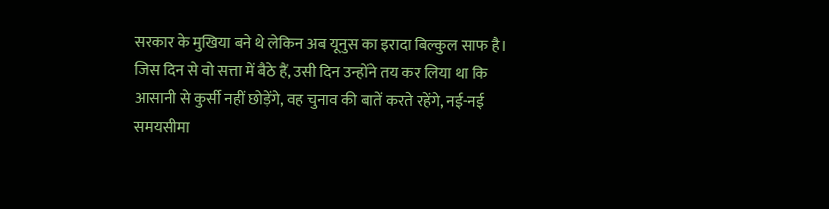सरकार के मुखिया बने थे लेकिन अब यूनुस का इरादा बिल्कुल साफ है। जिस दिन से वो सत्ता में बैठे हैं, उसी दिन उन्होंने तय कर लिया था कि आसानी से कुर्सी नहीं छोड़ेंगे, वह चुनाव की बातें करते रहेंगे, नई-नई समयसीमा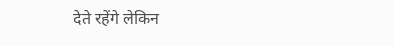देते रहेंगे लेकिन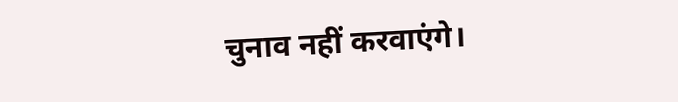चुनाव नहीं करवाएंगे।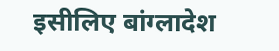इसीलिए बांग्लादेश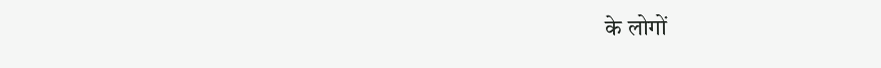के लोगों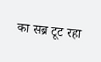का सब्र टूट रहा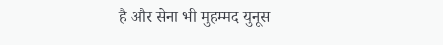है और सेना भी मुहम्मद युनूस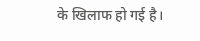के खिलाफ हो गई है।